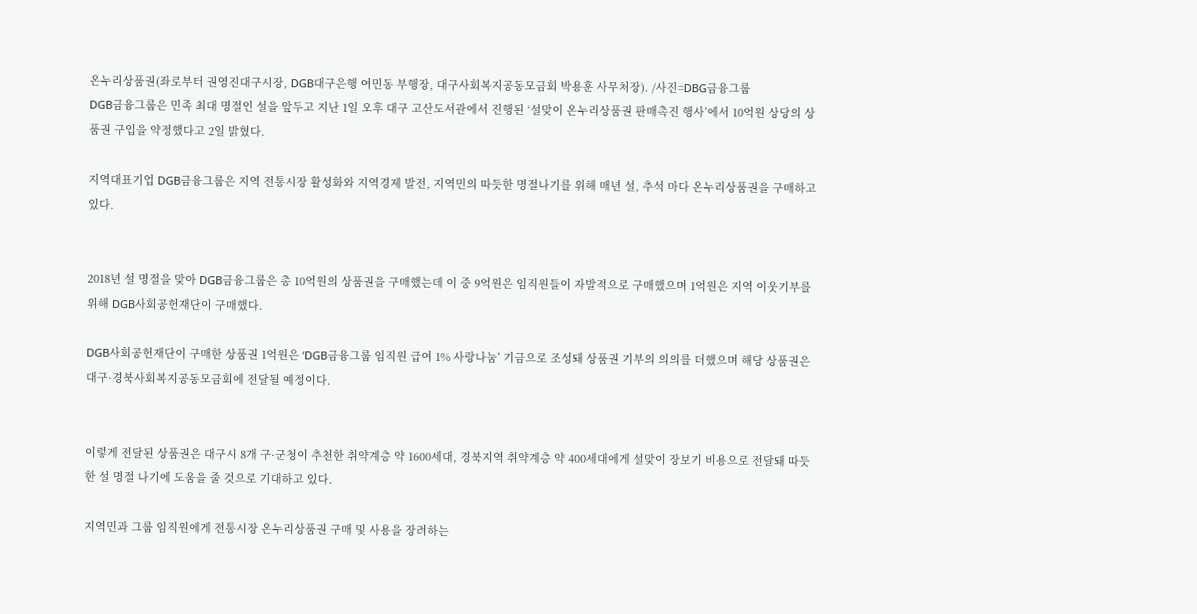온누리상품권(좌로부터 권영진대구시장, DGB대구은행 여민동 부행장, 대구사회복지공동모금회 박용훈 사무처장). /사진=DBG금융그룹
DGB금융그룹은 민족 최대 명절인 설을 앞두고 지난 1일 오후 대구 고산도서관에서 진행된 ‘설맞이 온누리상품권 판매촉진 행사’에서 10억원 상당의 상품권 구입을 약정했다고 2일 밝혔다.

지역대표기업 DGB금융그룹은 지역 전통시장 활성화와 지역경제 발전, 지역민의 따듯한 명절나기를 위해 매년 설, 추석 마다 온누리상품권을 구매하고 있다.


2018년 설 명절을 맞아 DGB금융그룹은 총 10억원의 상품권을 구매했는데 이 중 9억원은 임직원들이 자발적으로 구매했으며 1억원은 지역 이웃기부를 위해 DGB사회공헌재단이 구매했다.

DGB사회공헌재단이 구매한 상품권 1억원은 ‘DGB금융그룹 임직원 급여 1% 사랑나눔’ 기금으로 조성돼 상품권 기부의 의의를 더했으며 해당 상품권은 대구·경북사회복지공동모금회에 전달될 예정이다.


이렇게 전달된 상품권은 대구시 8개 구·군청이 추천한 취약계층 약 1600세대, 경북지역 취약계층 약 400세대에게 설맞이 장보기 비용으로 전달돼 따듯한 설 명절 나기에 도움을 줄 것으로 기대하고 있다.

지역민과 그룹 임직원에게 전통시장 온누리상품권 구매 및 사용을 장려하는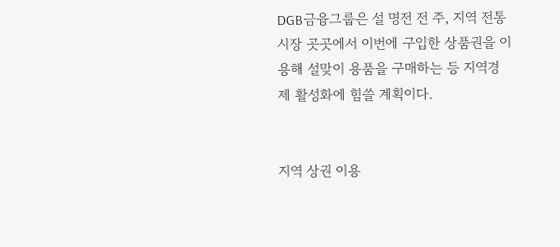DGB금융그룹은 설 명전 전 주, 지역 전통시장 곳곳에서 이번에 구입한 상품권을 이용해 설맞이 용품을 구매하는 등 지역경제 활성화에 힘쓸 계획이다.


지역 상권 이용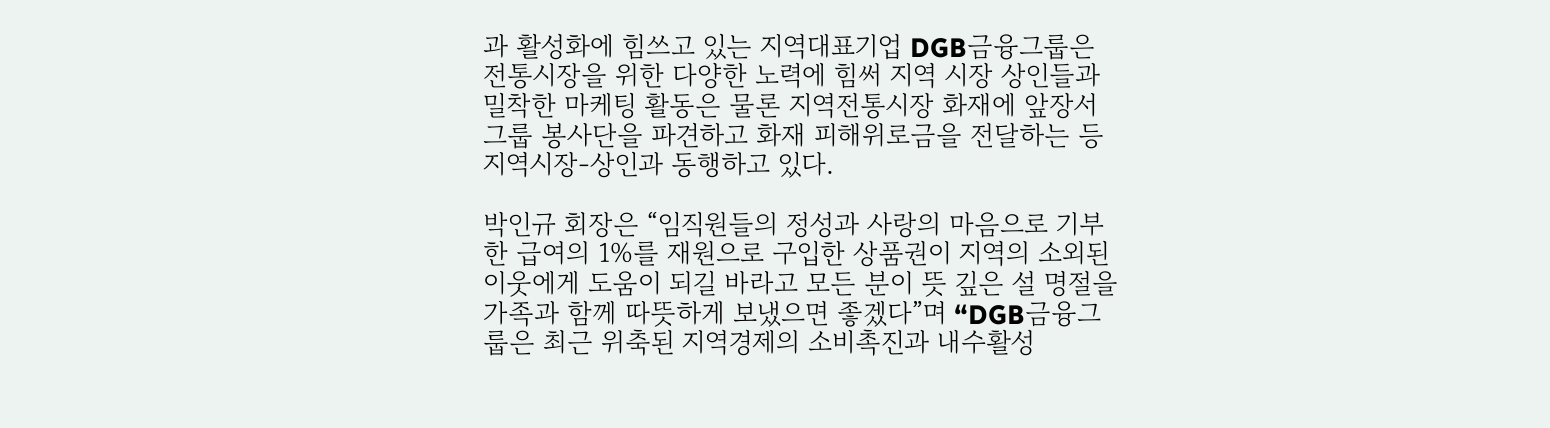과 활성화에 힘쓰고 있는 지역대표기업 DGB금융그룹은 전통시장을 위한 다양한 노력에 힘써 지역 시장 상인들과 밀착한 마케팅 활동은 물론 지역전통시장 화재에 앞장서 그룹 봉사단을 파견하고 화재 피해위로금을 전달하는 등 지역시장-상인과 동행하고 있다.

박인규 회장은 “임직원들의 정성과 사랑의 마음으로 기부한 급여의 1%를 재원으로 구입한 상품권이 지역의 소외된 이웃에게 도움이 되길 바라고 모든 분이 뜻 깊은 설 명절을 가족과 함께 따뜻하게 보냈으면 좋겠다”며 “DGB금융그룹은 최근 위축된 지역경제의 소비촉진과 내수활성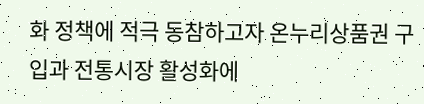화 정책에 적극 동참하고자 온누리상품권 구입과 전통시장 활성화에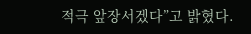적극 앞장서겠다”고 밝혔다.